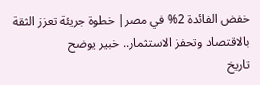خفض الفائدة 2% في مصر| خطوة جريئة تعزز الثقة بالاقتصاد وتحفز الاستثمار.. خبير يوضح
تاريخ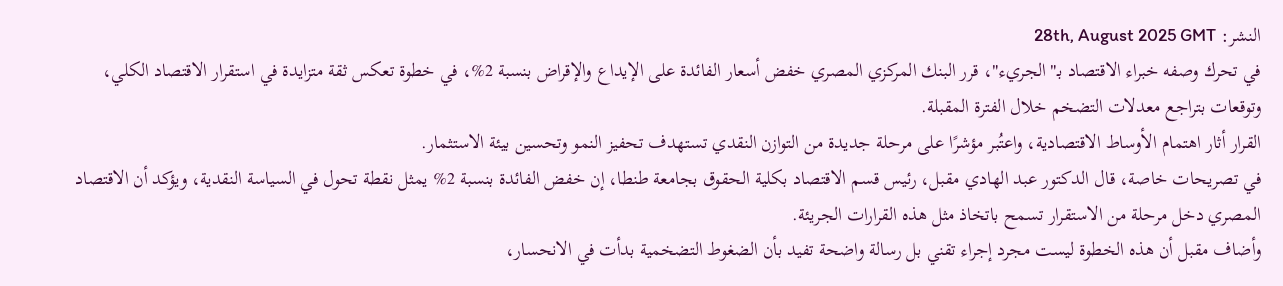النشر: 28th, August 2025 GMT
في تحرك وصفه خبراء الاقتصاد بـ"الجريء"، قرر البنك المركزي المصري خفض أسعار الفائدة على الإيداع والإقراض بنسبة 2%، في خطوة تعكس ثقة متزايدة في استقرار الاقتصاد الكلي، وتوقعات بتراجع معدلات التضخم خلال الفترة المقبلة.
القرار أثار اهتمام الأوساط الاقتصادية، واعتُبر مؤشرًا على مرحلة جديدة من التوازن النقدي تستهدف تحفيز النمو وتحسين بيئة الاستثمار.
في تصريحات خاصة، قال الدكتور عبد الهادي مقبل، رئيس قسم الاقتصاد بكلية الحقوق بجامعة طنطا، إن خفض الفائدة بنسبة 2% يمثل نقطة تحول في السياسة النقدية، ويؤكد أن الاقتصاد المصري دخل مرحلة من الاستقرار تسمح باتخاذ مثل هذه القرارات الجريئة.
وأضاف مقبل أن هذه الخطوة ليست مجرد إجراء تقني بل رسالة واضحة تفيد بأن الضغوط التضخمية بدأت في الانحسار،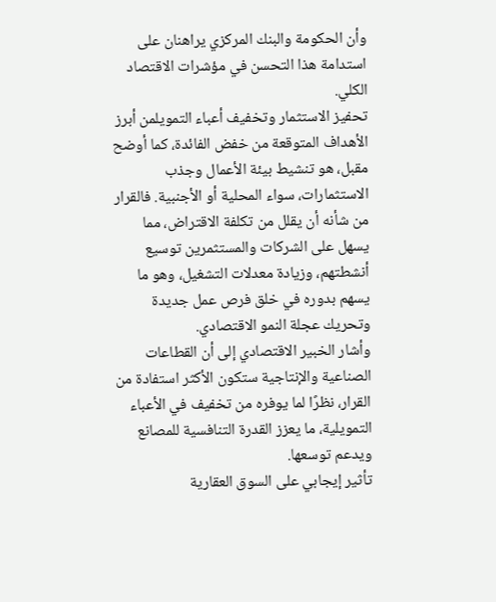وأن الحكومة والبنك المركزي يراهنان على استدامة هذا التحسن في مؤشرات الاقتصاد الكلي.
تحفيز الاستثمار وتخفيف أعباء التمويلمن أبرز الأهداف المتوقعة من خفض الفائدة، كما أوضح مقبل، هو تنشيط بيئة الأعمال وجذب الاستثمارات، سواء المحلية أو الأجنبية. فالقرار من شأنه أن يقلل من تكلفة الاقتراض، مما يسهل على الشركات والمستثمرين توسيع أنشطتهم، وزيادة معدلات التشغيل، وهو ما يسهم بدوره في خلق فرص عمل جديدة وتحريك عجلة النمو الاقتصادي.
وأشار الخبير الاقتصادي إلى أن القطاعات الصناعية والإنتاجية ستكون الأكثر استفادة من القرار، نظرًا لما يوفره من تخفيف في الأعباء التمويلية، ما يعزز القدرة التنافسية للمصانع ويدعم توسعها.
تأثير إيجابي على السوق العقارية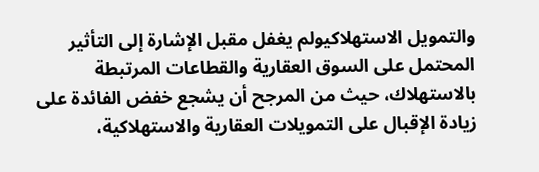والتمويل الاستهلاكيولم يغفل مقبل الإشارة إلى التأثير المحتمل على السوق العقارية والقطاعات المرتبطة بالاستهلاك، حيث من المرجح أن يشجع خفض الفائدة على زيادة الإقبال على التمويلات العقارية والاستهلاكية،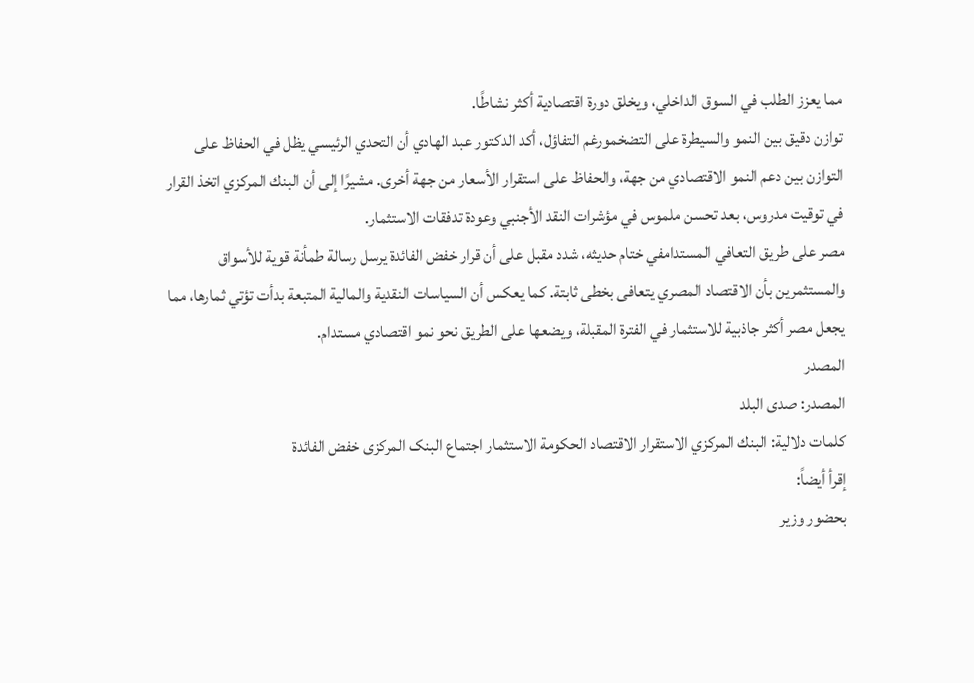مما يعزز الطلب في السوق الداخلي، ويخلق دورة اقتصادية أكثر نشاطًا.
توازن دقيق بين النمو والسيطرة على التضخمورغم التفاؤل، أكد الدكتور عبد الهادي أن التحدي الرئيسي يظل في الحفاظ على التوازن بين دعم النمو الاقتصادي من جهة، والحفاظ على استقرار الأسعار من جهة أخرى. مشيرًا إلى أن البنك المركزي اتخذ القرار في توقيت مدروس، بعد تحسن ملموس في مؤشرات النقد الأجنبي وعودة تدفقات الاستثمار.
مصر على طريق التعافي المستدامفي ختام حديثه، شدد مقبل على أن قرار خفض الفائدة يرسل رسالة طمأنة قوية للأسواق والمستثمرين بأن الاقتصاد المصري يتعافى بخطى ثابتة. كما يعكس أن السياسات النقدية والمالية المتبعة بدأت تؤتي ثمارها، مما يجعل مصر أكثر جاذبية للاستثمار في الفترة المقبلة، ويضعها على الطريق نحو نمو اقتصادي مستدام.
المصدر
المصدر: صدى البلد
كلمات دلالية: البنك المركزي الاستقرار الاقتصاد الحكومة الاستثمار اجتماع البنک المرکزی خفض الفائدة
إقرأ أيضاً:
بحضور وزير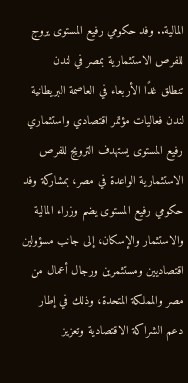المالية.. وفد حكومي رفيع المستوى يروج للفرص الاستثمارية بمصر في لندن
تنطلق غدًا الأربعاء في العاصمة البريطانية لندن فعاليات مؤتمر اقتصادي واستثماري رفيع المستوى يستهدف الترويج للفرص الاستثمارية الواعدة في مصر، بمشاركة وفد حكومي رفيع المستوى يضم وزراء المالية والاستثمار والإسكان، إلى جانب مسؤولين اقتصاديين ومستثمرين ورجال أعمال من مصر والمملكة المتحدة، وذلك في إطار دعم الشراكة الاقتصادية وتعزيز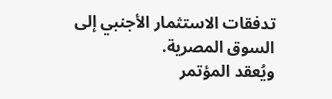تدفقات الاستثمار الأجنبي إلى السوق المصرية.
ويُعقد المؤتمر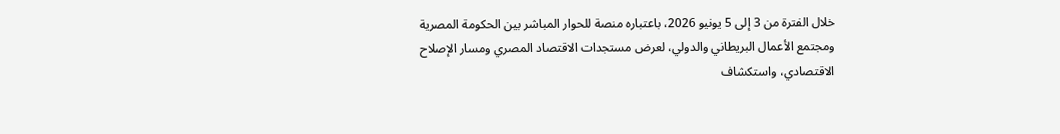خلال الفترة من 3 إلى 5 يونيو 2026، باعتباره منصة للحوار المباشر بين الحكومة المصرية ومجتمع الأعمال البريطاني والدولي، لعرض مستجدات الاقتصاد المصري ومسار الإصلاح الاقتصادي، واستكشاف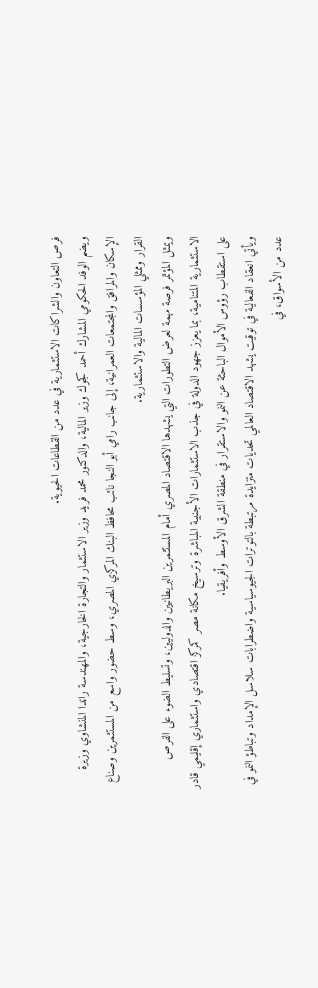فرص التعاون والشراكات الاستثمارية في عدد من القطاعات الحيوية.
ويضم الوفد الحكومي المشارك أحمد كجوك وزير المالية، والدكتور محمد فريد وزير الاستثمار والتجارة الخارجية، والمهندسة راندا المنشاوي وزيرة الإسكان والمرافق والمجتمعات العمرانية، إلى جانب رامي أبو النجا نائب محافظ البنك المركزي المصري، وسط حضور واسع من المستثمرين وصناع القرار وممثلي المؤسسات المالية والاستثمارية.
ويمثل المؤتمر فرصة مهمة لعرض التطورات التي يشهدها الاقتصاد المصري أمام المستثمرين البريطانيين والدوليين، وتسليط الضوء على الفرص الاستثمارية المتنامية، بما يعزز جهود الدولة في جذب الاستثمارات الأجنبية المباشرة وترسيخ مكانة مصر كمركز اقتصادي واستثماري إقليمي قادر على استقطاب رؤوس الأموال الباحثة عن النمو والاستقرار في منطقة الشرق الأوسط وأفريقيا.
ويأتي انعقاد الفعالية في توقيت يشهد الاقتصاد العالمي تحديات متزايدة مرتبطة بالتوترات الجيوسياسية واضطرابات سلاسل الإمداد وتباطؤ النمو في عدد من الأسواق، في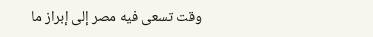وقت تسعى فيه مصر إلى إبراز ما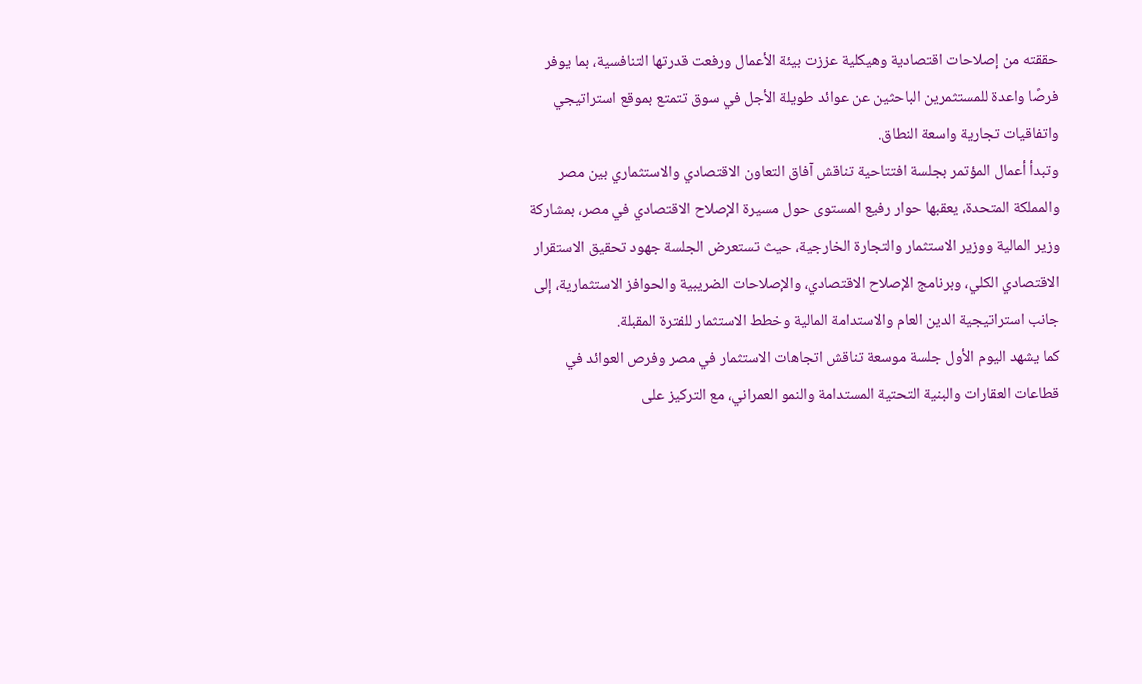حققته من إصلاحات اقتصادية وهيكلية عززت بيئة الأعمال ورفعت قدرتها التنافسية، بما يوفر فرصًا واعدة للمستثمرين الباحثين عن عوائد طويلة الأجل في سوق تتمتع بموقع استراتيجي واتفاقيات تجارية واسعة النطاق.
وتبدأ أعمال المؤتمر بجلسة افتتاحية تناقش آفاق التعاون الاقتصادي والاستثماري بين مصر والمملكة المتحدة، يعقبها حوار رفيع المستوى حول مسيرة الإصلاح الاقتصادي في مصر، بمشاركة وزير المالية ووزير الاستثمار والتجارة الخارجية، حيث تستعرض الجلسة جهود تحقيق الاستقرار الاقتصادي الكلي، وبرنامج الإصلاح الاقتصادي، والإصلاحات الضريبية والحوافز الاستثمارية، إلى جانب استراتيجية الدين العام والاستدامة المالية وخطط الاستثمار للفترة المقبلة.
كما يشهد اليوم الأول جلسة موسعة تناقش اتجاهات الاستثمار في مصر وفرص العوائد في قطاعات العقارات والبنية التحتية المستدامة والنمو العمراني، مع التركيز على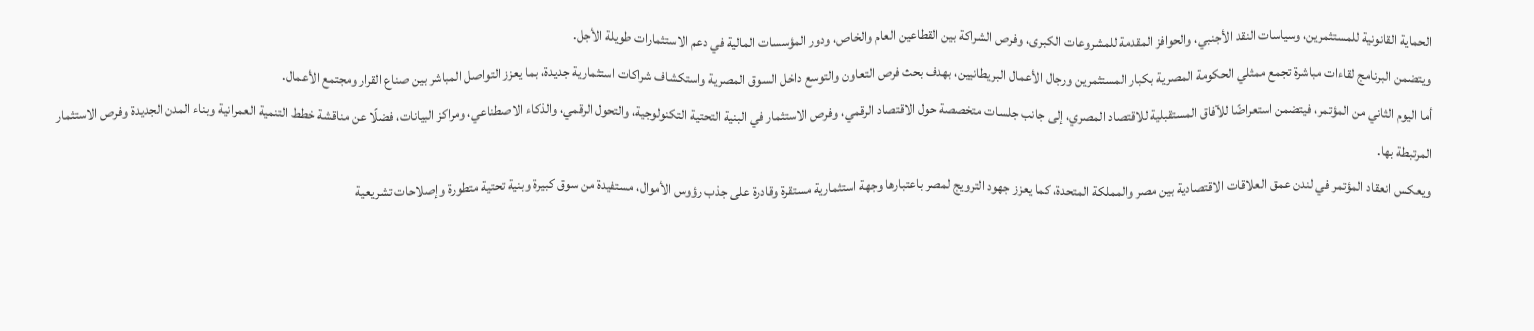الحماية القانونية للمستثمرين، وسياسات النقد الأجنبي، والحوافز المقدمة للمشروعات الكبرى، وفرص الشراكة بين القطاعين العام والخاص، ودور المؤسسات المالية في دعم الاستثمارات طويلة الأجل.
ويتضمن البرنامج لقاءات مباشرة تجمع ممثلي الحكومة المصرية بكبار المستثمرين ورجال الأعمال البريطانيين، بهدف بحث فرص التعاون والتوسع داخل السوق المصرية واستكشاف شراكات استثمارية جديدة، بما يعزز التواصل المباشر بين صناع القرار ومجتمع الأعمال.
أما اليوم الثاني من المؤتمر، فيتضمن استعراضًا للآفاق المستقبلية للاقتصاد المصري، إلى جانب جلسات متخصصة حول الاقتصاد الرقمي، وفرص الاستثمار في البنية التحتية التكنولوجية، والتحول الرقمي، والذكاء الاصطناعي، ومراكز البيانات، فضلًا عن مناقشة خطط التنمية العمرانية وبناء المدن الجديدة وفرص الاستثمار المرتبطة بها.
ويعكس انعقاد المؤتمر في لندن عمق العلاقات الاقتصادية بين مصر والمملكة المتحدة، كما يعزز جهود الترويج لمصر باعتبارها وجهة استثمارية مستقرة وقادرة على جذب رؤوس الأموال، مستفيدة من سوق كبيرة وبنية تحتية متطورة وإصلاحات تشريعية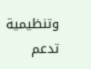وتنظيمية تدعم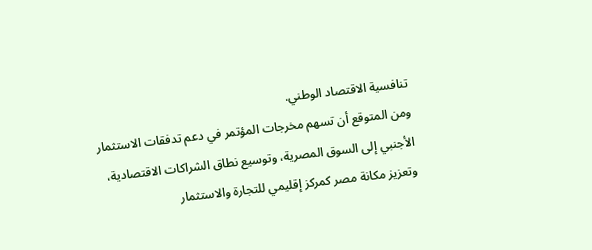تنافسية الاقتصاد الوطني.
ومن المتوقع أن تسهم مخرجات المؤتمر في دعم تدفقات الاستثمار الأجنبي إلى السوق المصرية، وتوسيع نطاق الشراكات الاقتصادية، وتعزيز مكانة مصر كمركز إقليمي للتجارة والاستثمار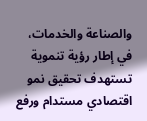والصناعة والخدمات، في إطار رؤية تنموية تستهدف تحقيق نمو اقتصادي مستدام ورفع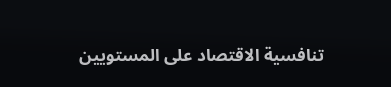تنافسية الاقتصاد على المستويين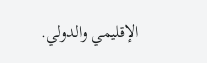الإقليمي والدولي.